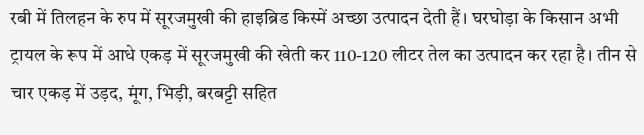रबी में तिलहन के रुप में सूरजमुखी की हाइब्रिड किस्में अच्छा उत्पादन देती हैं। घरघोड़ा के किसान अभी ट्रायल के रूप में आधे एकड़ में सूरजमुखी की खेती कर 110-120 लीटर तेल का उत्पादन कर रहा है। तीन से चार एकड़ में उड़द, मूंग, भिड़ी, बरबट्टी सहित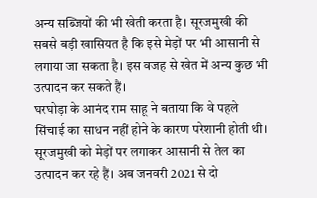अन्य सब्जियों की भी खेती करता है। सूरजमुखी की सबसे बड़ी खासियत है कि इसे मेड़ों पर भी आसानी से लगाया जा सकता है। इस वजह से खेत में अन्य कुछ भी उत्पादन कर सकते हैं।
घरघोड़ा के आनंद राम साहू ने बताया कि वे पहले सिंचाई का साधन नहीं होने के कारण परेशानी होती थी। सूरजमुखी को मेड़ों पर लगाकर आसानी से तेल का उत्पादन कर रहे हैं। अब जनवरी 2021 से दो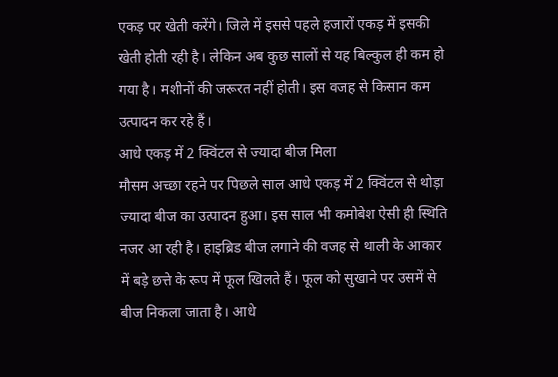एकड़ पर खेती करेंगे। जिले में इससे पहले हजारों एकड़ में इसकी खेती होती रही है। लेकिन अब कुछ सालों से यह बिल्कुल ही कम हो गया है। मशीनों की जरूरत नहीं होती। इस वजह से किसान कम उत्पादन कर रहे हैं।
आधे एकड़ में 2 क्विंटल से ज्यादा बीज मिला
मौसम अच्छा रहने पर पिछले साल आधे एकड़ में 2 क्विंटल से थोड़ा ज्यादा बीज का उत्पादन हुआ। इस साल भी कमोबेश ऐसी ही स्थिति नजर आ रही है। हाइब्रिड बीज लगाने की वजह से थाली के आकार में बड़े छत्ते के रूप में फूल खिलते हैं। फूल को सुखाने पर उसमें से बीज निकला जाता है। आधे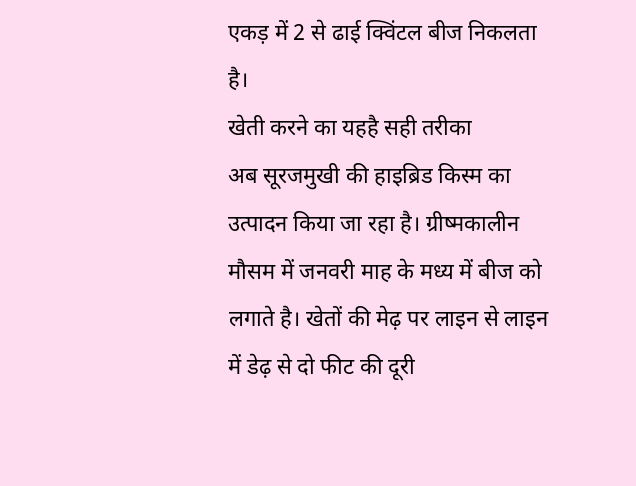एकड़ में 2 से ढाई क्विंटल बीज निकलता है।
खेती करने का यहहै सही तरीका
अब सूरजमुखी की हाइब्रिड किस्म का उत्पादन किया जा रहा है। ग्रीष्मकालीन मौसम में जनवरी माह के मध्य में बीज को लगाते है। खेतों की मेढ़ पर लाइन से लाइन में डेढ़ से दो फीट की दूरी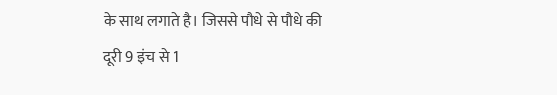के साथ लगाते है। जिससे पौधे से पौधे की दूरी 9 इंच से 1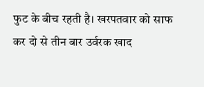फुट के बीच रहती है। खरपतवार को साफ कर दो से तीन बार उर्वरक खाद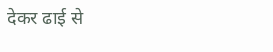देकर ढाई से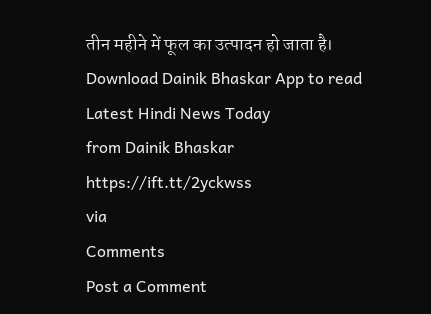तीन महीने में फूल का उत्पादन हो जाता है।
Download Dainik Bhaskar App to read Latest Hindi News Today
from Dainik Bhaskar https://ift.tt/2yckwss
via
Comments
Post a Comment